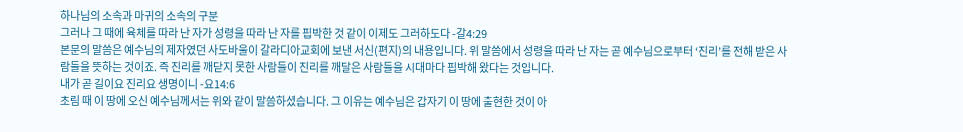하나님의 소속과 마귀의 소속의 구분
그러나 그 때에 육체를 따라 난 자가 성령을 따라 난 자를 핍박한 것 같이 이제도 그러하도다 -갈4:29
본문의 말씀은 예수님의 제자였던 사도바울이 갈라디아교회에 보낸 서신(편지)의 내용입니다. 위 말씀에서 성령을 따라 난 자는 곧 예수님으로부터 ‘진리’를 전해 받은 사람들을 뜻하는 것이죠. 즉 진리를 깨닫지 못한 사람들이 진리를 깨달은 사람들을 시대마다 핍박해 왔다는 것입니다.
내가 곧 길이요 진리요 생명이니 -요14:6
초림 때 이 땅에 오신 예수님께서는 위와 같이 말씀하셨습니다. 그 이유는 예수님은 갑자기 이 땅에 출현한 것이 아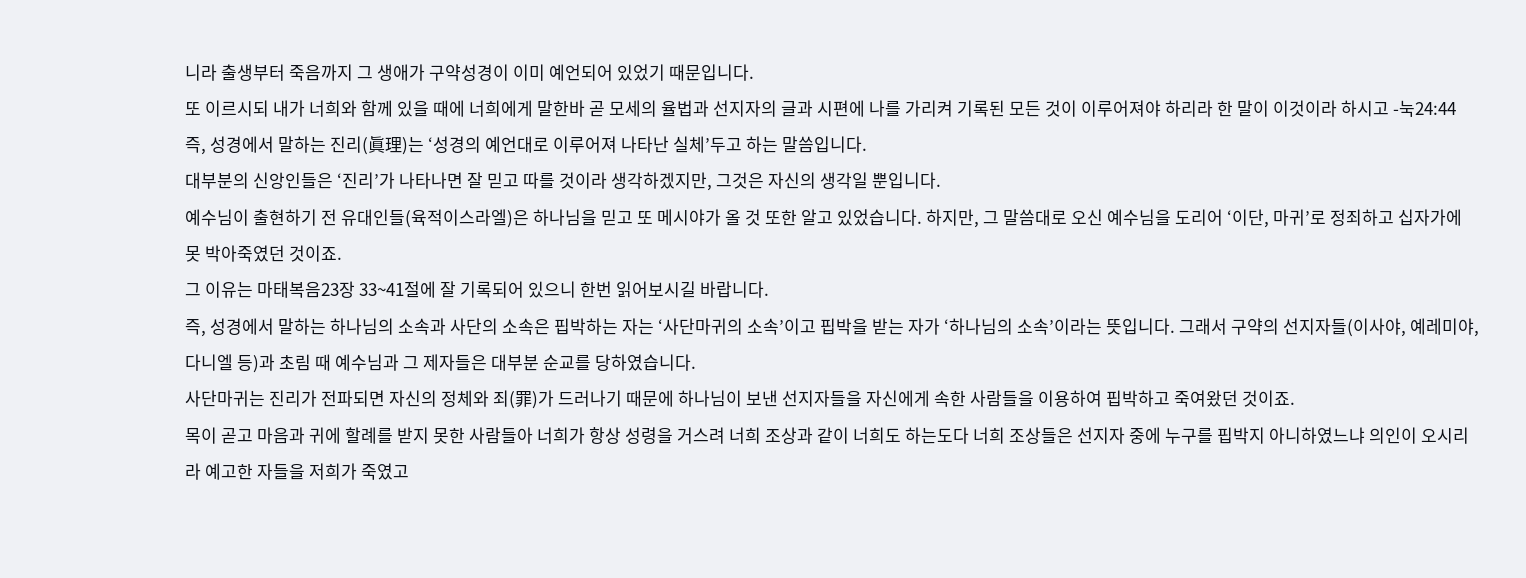니라 출생부터 죽음까지 그 생애가 구약성경이 이미 예언되어 있었기 때문입니다.
또 이르시되 내가 너희와 함께 있을 때에 너희에게 말한바 곧 모세의 율법과 선지자의 글과 시편에 나를 가리켜 기록된 모든 것이 이루어져야 하리라 한 말이 이것이라 하시고 -눅24:44
즉, 성경에서 말하는 진리(眞理)는 ‘성경의 예언대로 이루어져 나타난 실체’두고 하는 말씀입니다.
대부분의 신앙인들은 ‘진리’가 나타나면 잘 믿고 따를 것이라 생각하겠지만, 그것은 자신의 생각일 뿐입니다.
예수님이 출현하기 전 유대인들(육적이스라엘)은 하나님을 믿고 또 메시야가 올 것 또한 알고 있었습니다. 하지만, 그 말씀대로 오신 예수님을 도리어 ‘이단, 마귀’로 정죄하고 십자가에 못 박아죽였던 것이죠.
그 이유는 마태복음23장 33~41절에 잘 기록되어 있으니 한번 읽어보시길 바랍니다.
즉, 성경에서 말하는 하나님의 소속과 사단의 소속은 핍박하는 자는 ‘사단마귀의 소속’이고 핍박을 받는 자가 ‘하나님의 소속’이라는 뜻입니다. 그래서 구약의 선지자들(이사야, 예레미야, 다니엘 등)과 초림 때 예수님과 그 제자들은 대부분 순교를 당하였습니다.
사단마귀는 진리가 전파되면 자신의 정체와 죄(罪)가 드러나기 때문에 하나님이 보낸 선지자들을 자신에게 속한 사람들을 이용하여 핍박하고 죽여왔던 것이죠.
목이 곧고 마음과 귀에 할례를 받지 못한 사람들아 너희가 항상 성령을 거스려 너희 조상과 같이 너희도 하는도다 너희 조상들은 선지자 중에 누구를 핍박지 아니하였느냐 의인이 오시리라 예고한 자들을 저희가 죽였고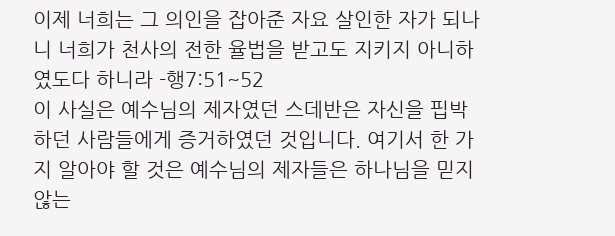이제 너희는 그 의인을 잡아준 자요 살인한 자가 되나니 너희가 천사의 전한 율법을 받고도 지키지 아니하였도다 하니라 -행7:51~52
이 사실은 예수님의 제자였던 스데반은 자신을 핍박하던 사람들에게 증거하였던 것입니다. 여기서 한 가지 알아야 할 것은 예수님의 제자들은 하나님을 믿지 않는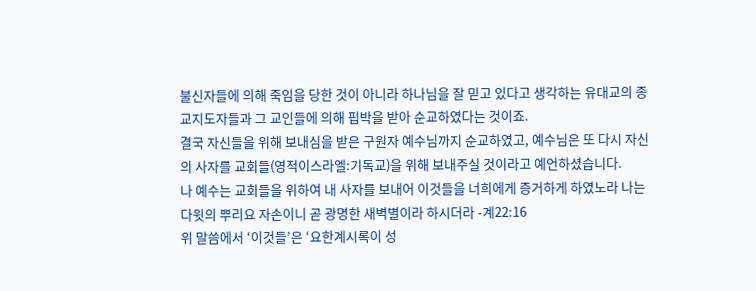불신자들에 의해 죽임을 당한 것이 아니라 하나님을 잘 믿고 있다고 생각하는 유대교의 종교지도자들과 그 교인들에 의해 핍박을 받아 순교하였다는 것이죠.
결국 자신들을 위해 보내심을 받은 구원자 예수님까지 순교하였고, 예수님은 또 다시 자신의 사자를 교회들(영적이스라엘:기독교)을 위해 보내주실 것이라고 예언하셨습니다.
나 예수는 교회들을 위하여 내 사자를 보내어 이것들을 너희에게 증거하게 하였노라 나는 다윗의 뿌리요 자손이니 곧 광명한 새벽별이라 하시더라 -계22:16
위 말씀에서 ‘이것들’은 ‘요한계시록이 성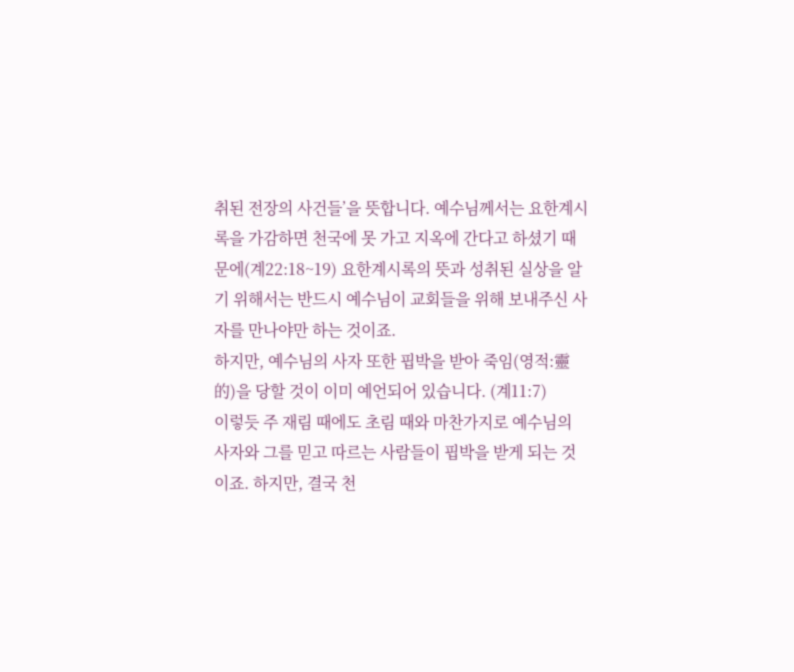취된 전장의 사건들’을 뜻합니다. 예수님께서는 요한계시록을 가감하면 천국에 못 가고 지옥에 간다고 하셨기 때문에(계22:18~19) 요한계시록의 뜻과 성취된 실상을 알기 위해서는 반드시 예수님이 교회들을 위해 보내주신 사자를 만나야만 하는 것이죠.
하지만, 예수님의 사자 또한 핍박을 받아 죽임(영적:靈的)을 당할 것이 이미 예언되어 있습니다. (계11:7)
이렇듯 주 재림 때에도 초림 때와 마찬가지로 예수님의 사자와 그를 믿고 따르는 사람들이 핍박을 받게 되는 것이죠. 하지만, 결국 천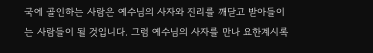국에 골인하는 사람은 예수님의 사자와 진리를 깨닫고 받아들이는 사람들이 될 것입니다. 그럼 예수님의 사자를 만나 요한계시록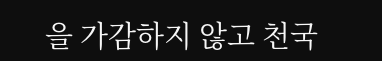을 가감하지 않고 천국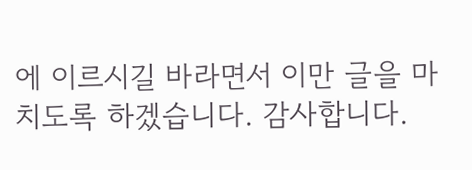에 이르시길 바라면서 이만 글을 마치도록 하겠습니다. 감사합니다.